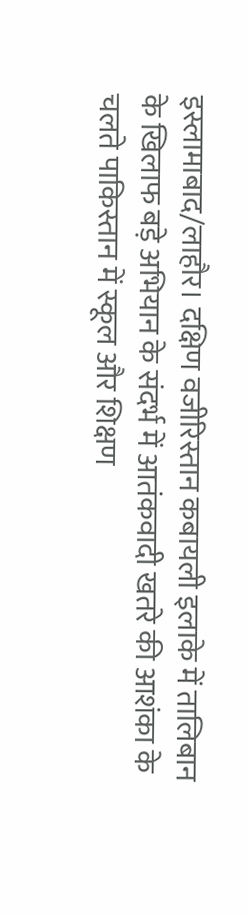इस्लामाबाद/लाहौर। दक्षिण वजीरिस्तान कबायली इलाके में तालिबान के खिलाफ बड़े अभियान के संदर्भ में आतंकवादी खतरे की आशंका के चलते पाकिस्तान में स्कूल और शिक्षण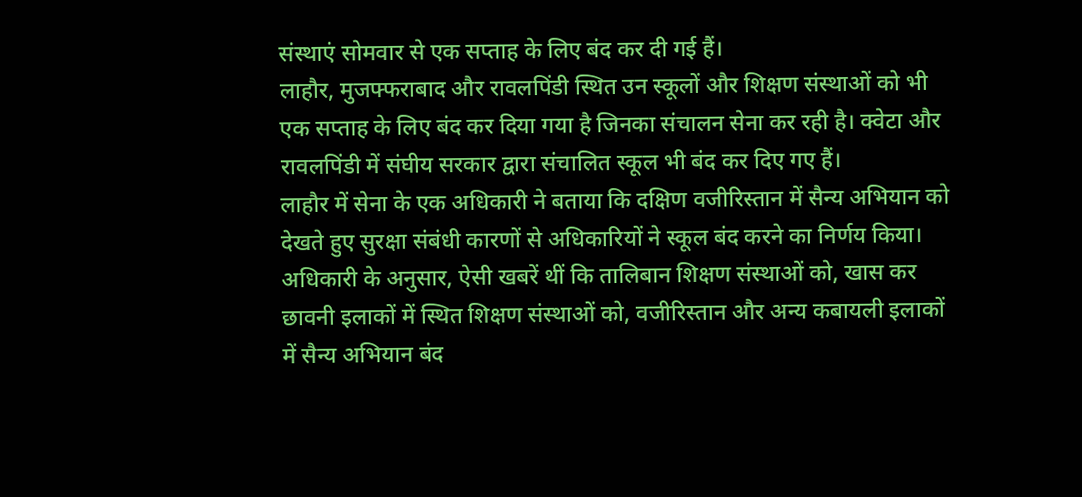संस्थाएं सोमवार से एक सप्ताह के लिए बंद कर दी गई हैं।
लाहौर, मुजफ्फराबाद और रावलपिंडी स्थित उन स्कूलों और शिक्षण संस्थाओं को भी एक सप्ताह के लिए बंद कर दिया गया है जिनका संचालन सेना कर रही है। क्वेटा और रावलपिंडी में संघीय सरकार द्वारा संचालित स्कूल भी बंद कर दिए गए हैं।
लाहौर में सेना के एक अधिकारी ने बताया कि दक्षिण वजीरिस्तान में सैन्य अभियान को देखते हुए सुरक्षा संबंधी कारणों से अधिकारियों ने स्कूल बंद करने का निर्णय किया।
अधिकारी के अनुसार, ऐसी खबरें थीं कि तालिबान शिक्षण संस्थाओं को, खास कर छावनी इलाकों में स्थित शिक्षण संस्थाओं को, वजीरिस्तान और अन्य कबायली इलाकों में सैन्य अभियान बंद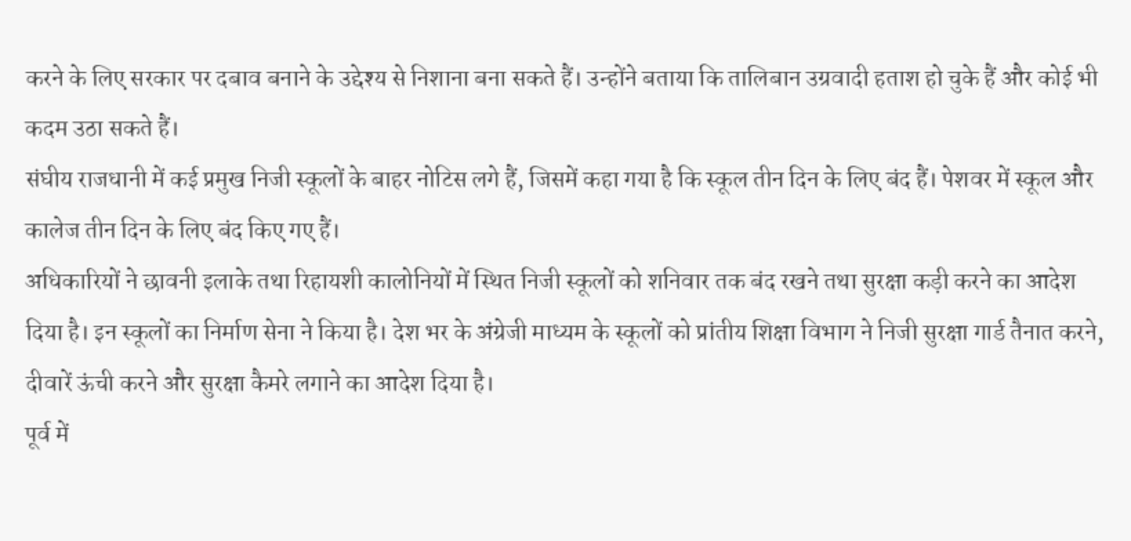करने के लिए सरकार पर दबाव बनाने के उद्देश्य से निशाना बना सकते हैं। उन्होंने बताया कि तालिबान उग्रवादी हताश हो चुके हैं और कोई भी कदम उठा सकते हैं।
संघीय राजधानी में कई प्रमुख निजी स्कूलों के बाहर नोटिस लगे हैं, जिसमें कहा गया है कि स्कूल तीन दिन के लिए बंद हैं। पेशवर में स्कूल और कालेज तीन दिन के लिए बंद किए गए हैं।
अधिकारियों ने छावनी इलाके तथा रिहायशी कालोनियों में स्थित निजी स्कूलों को शनिवार तक बंद रखने तथा सुरक्षा कड़ी करने का आदेश दिया है। इन स्कूलों का निर्माण सेना ने किया है। देश भर के अंग्रेजी माध्यम के स्कूलों को प्रांतीय शिक्षा विभाग ने निजी सुरक्षा गार्ड तैनात करने, दीवारें ऊंची करने और सुरक्षा कैमरे लगाने का आदेश दिया है।
पूर्व में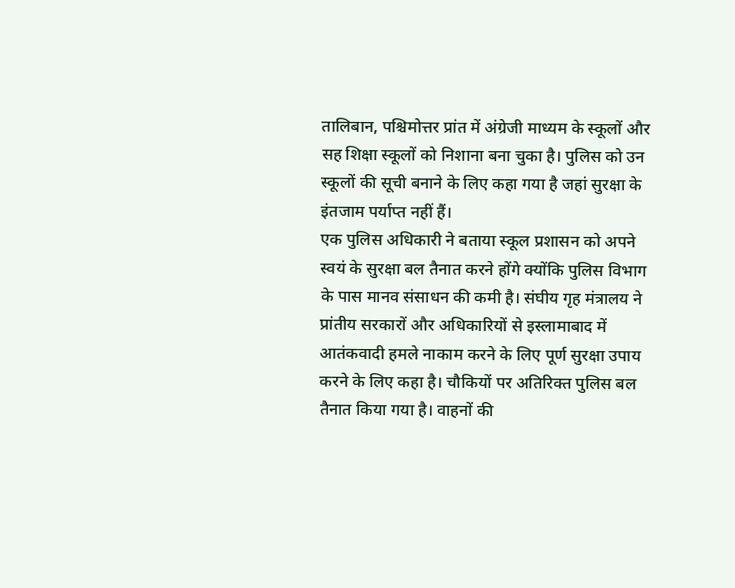तालिबान, पश्चिमोत्तर प्रांत में अंग्रेजी माध्यम के स्कूलों और सह शिक्षा स्कूलों को निशाना बना चुका है। पुलिस को उन स्कूलों की सूची बनाने के लिए कहा गया है जहां सुरक्षा के इंतजाम पर्याप्त नहीं हैं।
एक पुलिस अधिकारी ने बताया स्कूल प्रशासन को अपने स्वयं के सुरक्षा बल तैनात करने होंगे क्योंकि पुलिस विभाग के पास मानव संसाधन की कमी है। संघीय गृह मंत्रालय ने प्रांतीय सरकारों और अधिकारियों से इस्लामाबाद में आतंकवादी हमले नाकाम करने के लिए पूर्ण सुरक्षा उपाय करने के लिए कहा है। चौकियों पर अतिरिक्त पुलिस बल तैनात किया गया है। वाहनों की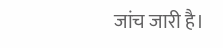जांच जारी है।